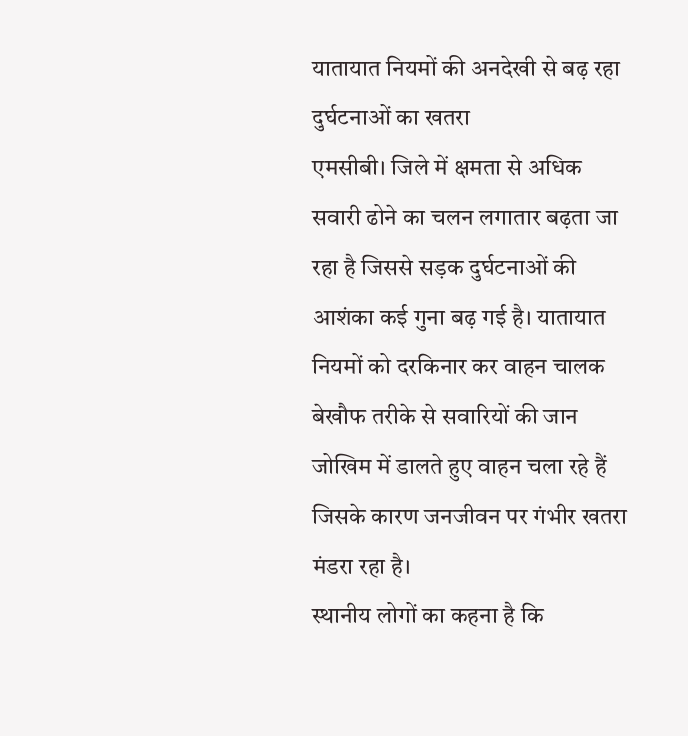यातायात नियमों की अनदेखी से बढ़ रहा दुर्घटनाओं का खतरा
एमसीबी। जिले में क्षमता से अधिक सवारी ढोने का चलन लगातार बढ़ता जा रहा है जिससे सड़क दुर्घटनाओं की आशंका कई गुना बढ़ गई है। यातायात नियमों को दरकिनार कर वाहन चालक बेखौफ तरीके से सवारियों की जान जोखिम में डालते हुए वाहन चला रहे हैं जिसके कारण जनजीवन पर गंभीर खतरा मंडरा रहा है।
स्थानीय लोगों का कहना है कि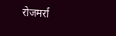रोजमर्रा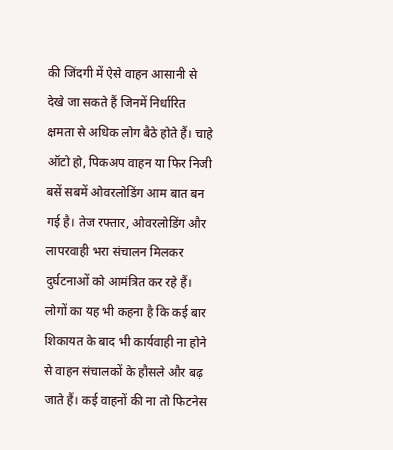की जिंदगी में ऐसे वाहन आसानी से देखे जा सकते हैं जिनमें निर्धारित क्षमता से अधिक लोग बैठे होते हैं। चाहे ऑटो हो, पिकअप वाहन या फिर निजी बसें सबमें ओवरलोडिंग आम बात बन गई है। तेज रफ्तार, ओवरलोडिंग और लापरवाही भरा संचालन मिलकर दुर्घटनाओं को आमंत्रित कर रहे हैं। लोगों का यह भी कहना है कि कई बार शिकायत के बाद भी कार्यवाही ना होने से वाहन संचालकों के हौसले और बढ़ जाते हैं। कई वाहनों की ना तो फिटनेस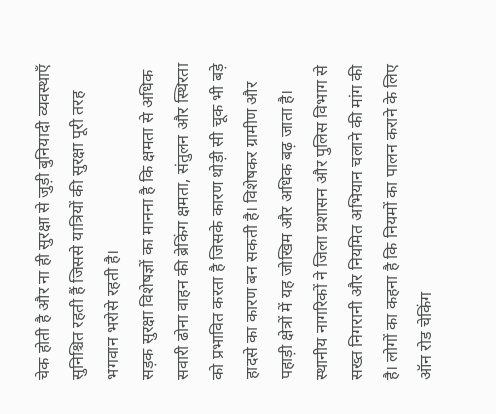चेक होती है और ना ही सुरक्षा से जुड़ी बुनियादी व्यवस्थाएँ सुनिश्चित रहती हैं जिससे यात्रियों की सुरक्षा पूरी तरह भगवान भरोसे रहती है।
सड़क सुरक्षा विशेषज्ञों का मानना है कि क्षमता से अधिक सवारी ढोना वाहन की ब्रेकिंग क्षमता, संतुलन और स्थिरता को प्रभावित करता है जिसके कारण थोड़ी सी चूक भी बड़े हादसे का कारण बन सकती है। विशेषकर ग्रामीण और पहाड़ी क्षेत्रों में यह जोखिम और अधिक बढ़ जाता है। स्थानीय नागरिकों ने जिला प्रशासन और पुलिस विभाग से सख्त निगरानी और नियमित अभियान चलाने की मांग की है। लोगों का कहना है कि नियमों का पालन कराने के लिए ऑन रोड चेकिंग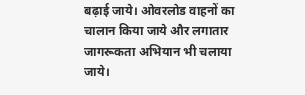बढ़ाई जाये। ओवरलोड वाहनों का चालान किया जाये और लगातार जागरूकता अभियान भी चलाया जाये।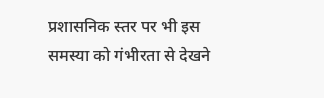प्रशासनिक स्तर पर भी इस समस्या को गंभीरता से देखने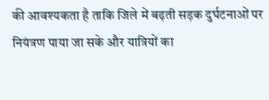की आवश्यकता है ताकि जिले में बढ़ती सड़क दुर्घटनाओं पर नियंत्रण पाया जा सके और यात्रियों का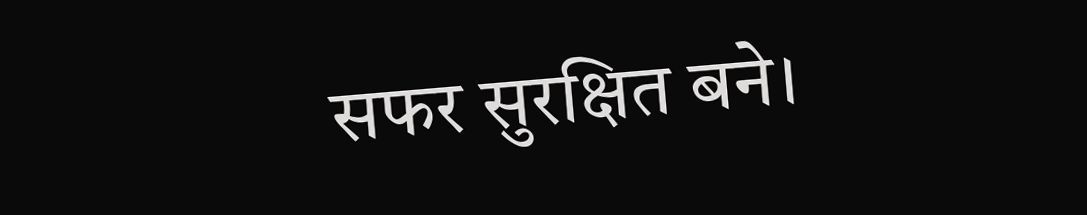सफर सुरक्षित बने।